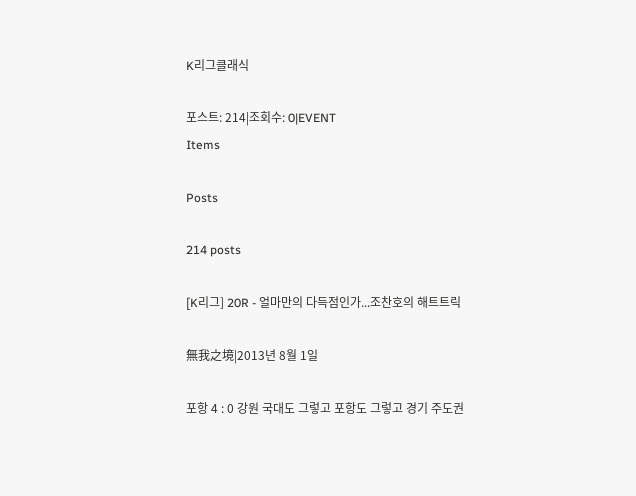K리그클래식

포스트: 214|조회수: 0|EVENT
Items

Posts

214 posts

[K리그] 20R - 얼마만의 다득점인가...조찬호의 해트트릭

無我之境|2013년 8월 1일

포항 4 : 0 강원 국대도 그렇고 포항도 그렇고 경기 주도권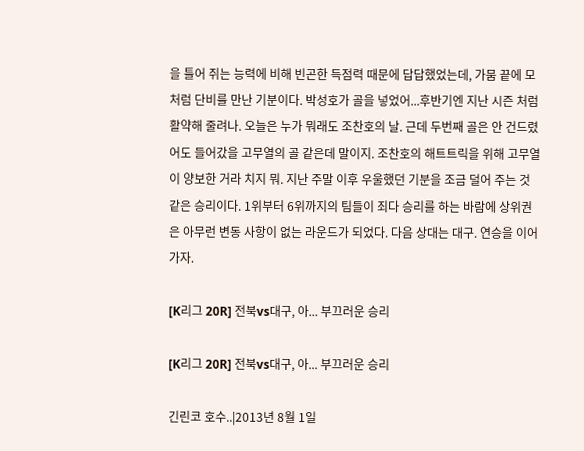을 틀어 쥐는 능력에 비해 빈곤한 득점력 때문에 답답했었는데, 가뭄 끝에 모처럼 단비를 만난 기분이다. 박성호가 골을 넣었어...후반기엔 지난 시즌 처럼 활약해 줄려나. 오늘은 누가 뭐래도 조찬호의 날. 근데 두번째 골은 안 건드렸어도 들어갔을 고무열의 골 같은데 말이지. 조찬호의 해트트릭을 위해 고무열이 양보한 거라 치지 뭐. 지난 주말 이후 우울했던 기분을 조금 덜어 주는 것 같은 승리이다. 1위부터 6위까지의 팀들이 죄다 승리를 하는 바람에 상위권은 아무런 변동 사항이 없는 라운드가 되었다. 다음 상대는 대구. 연승을 이어 가자.

[K리그 20R] 전북vs대구, 아... 부끄러운 승리

[K리그 20R] 전북vs대구, 아... 부끄러운 승리

긴린코 호수..|2013년 8월 1일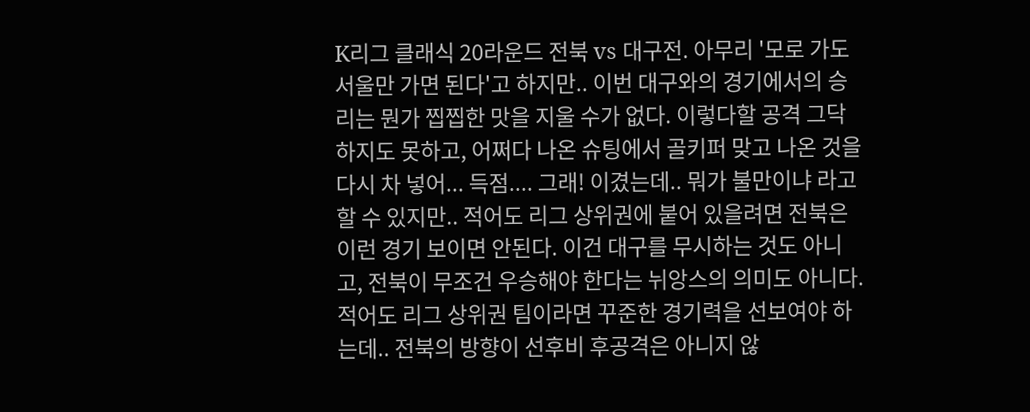K리그 클래식 20라운드 전북 vs 대구전. 아무리 '모로 가도 서울만 가면 된다'고 하지만.. 이번 대구와의 경기에서의 승리는 뭔가 찝찝한 맛을 지울 수가 없다. 이렇다할 공격 그닥 하지도 못하고, 어쩌다 나온 슈팅에서 골키퍼 맞고 나온 것을 다시 차 넣어... 득점.... 그래! 이겼는데.. 뭐가 불만이냐 라고 할 수 있지만.. 적어도 리그 상위권에 붙어 있을려면 전북은 이런 경기 보이면 안된다. 이건 대구를 무시하는 것도 아니고, 전북이 무조건 우승해야 한다는 뉘앙스의 의미도 아니다. 적어도 리그 상위권 팀이라면 꾸준한 경기력을 선보여야 하는데.. 전북의 방향이 선후비 후공격은 아니지 않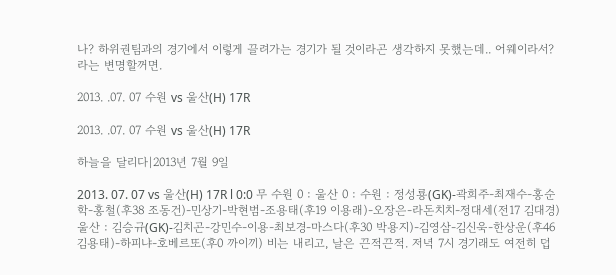나? 하위권팀과의 경기에서 이렇게 끌려가는 경기가 될 것이라곤 생각하지 못했는데.. 어웨이라서? 라는 변명할꺼면.

2013. .07. 07 수원 vs 울산(H) 17R

2013. .07. 07 수원 vs 울산(H) 17R

하늘을 달리다|2013년 7월 9일

2013. 07. 07 vs 울산(H) 17R l 0:0 무 수원 0 : 울산 0 : 수원 : 정성룡(GK)-곽희주-최재수-홍순학-홍철(후38 조동건)-민상기-박현범-조용태(후19 이용래)-오장은-라돈치치-정대세(전17 김대경) 울산 : 김승규(GK)-김치곤-강민수-이용-최보경-마스다(후30 박용지)-김영삼-김신욱-한상운(후46 김용태)-하피냐-호베르또(후0 까이끼) 비는 내리고, 날은 끈적끈적. 저녁 7시 경기래도 여전히 덥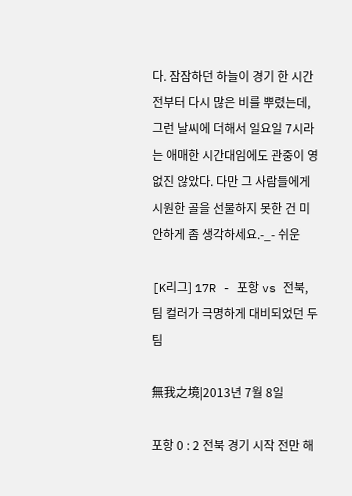다. 잠잠하던 하늘이 경기 한 시간 전부터 다시 많은 비를 뿌렸는데, 그런 날씨에 더해서 일요일 7시라는 애매한 시간대임에도 관중이 영 없진 않았다. 다만 그 사람들에게 시원한 골을 선물하지 못한 건 미안하게 좀 생각하세요.-_- 쉬운

[K리그] 17R - 포항 vs 전북, 팀 컬러가 극명하게 대비되었던 두 팀

無我之境|2013년 7월 8일

포항 0 : 2 전북 경기 시작 전만 해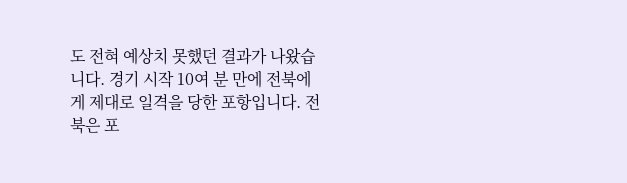도 전혀 예상치 못했던 결과가 나왔습니다. 경기 시작 10여 분 만에 전북에게 제대로 일격을 당한 포항입니다. 전북은 포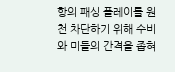항의 패싱 플레이를 원천 차단하기 위해 수비와 미들의 간격을 좁혀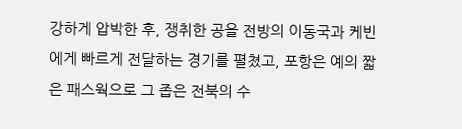강하게 압박한 후, 쟁취한 공을 전방의 이동국과 케빈에게 빠르게 전달하는 경기를 펼쳤고, 포항은 예의 짧은 패스웍으로 그 좁은 전북의 수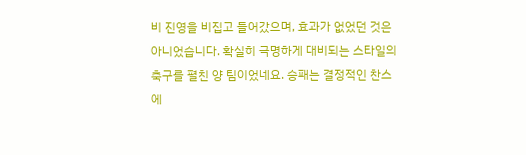비 진영을 비집고 들어갔으며, 효과가 없었던 것은 아니었습니다. 확실히 극명하게 대비되는 스타일의 축구를 펼친 양 팀이었네요. 승패는 결정적인 찬스에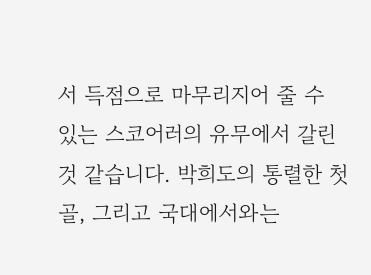서 득점으로 마무리지어 줄 수 있는 스코어러의 유무에서 갈린 것 같습니다. 박희도의 통렬한 첫 골, 그리고 국대에서와는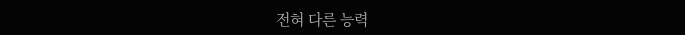전혀 다른 능력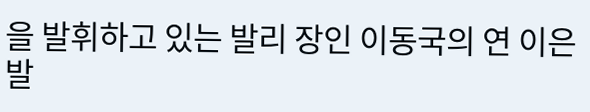을 발휘하고 있는 발리 장인 이동국의 연 이은 발